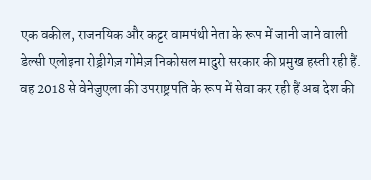एक वकील, राजनयिक और कट्टर वामपंथी नेता के रूप में जानी जाने वाली डेल्सी एलोइना रोड्रीगेज़ गोमेज़ निकोसल मादुरो सरकार की प्रमुख हस्ती रही हैं. वह 2018 से वेनेजुएला की उपराष्ट्रपति के रूप में सेवा कर रही हैं अब देश की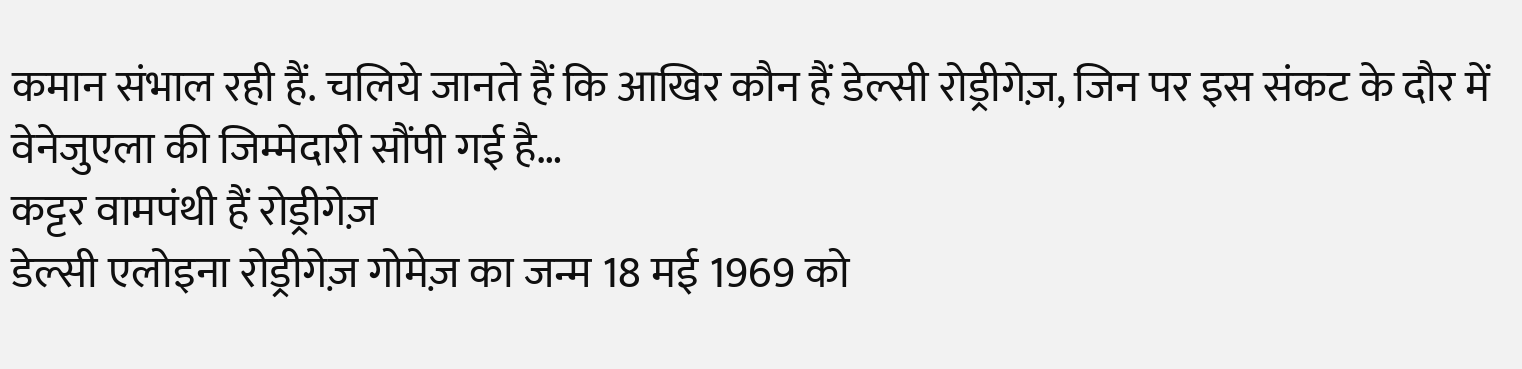कमान संभाल रही हैं. चलिये जानते हैं कि आखिर कौन हैं डेल्सी रोड्रीगेज़, जिन पर इस संकट के दौर में वेनेजुएला की जिम्मेदारी सौंपी गई है…
कट्टर वामपंथी हैं रोड्रीगेज़
डेल्सी एलोइना रोड्रीगेज़ गोमेज़ का जन्म 18 मई 1969 को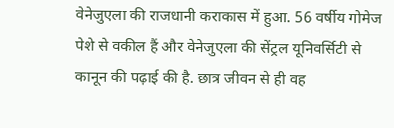वेनेजुएला की राजधानी कराकास में हुआ. 56 वर्षीय गोमेज पेशे से वकील हैं और वेनेजुएला की सेंट्रल यूनिवर्सिटी से कानून की पढ़ाई की है. छात्र जीवन से ही वह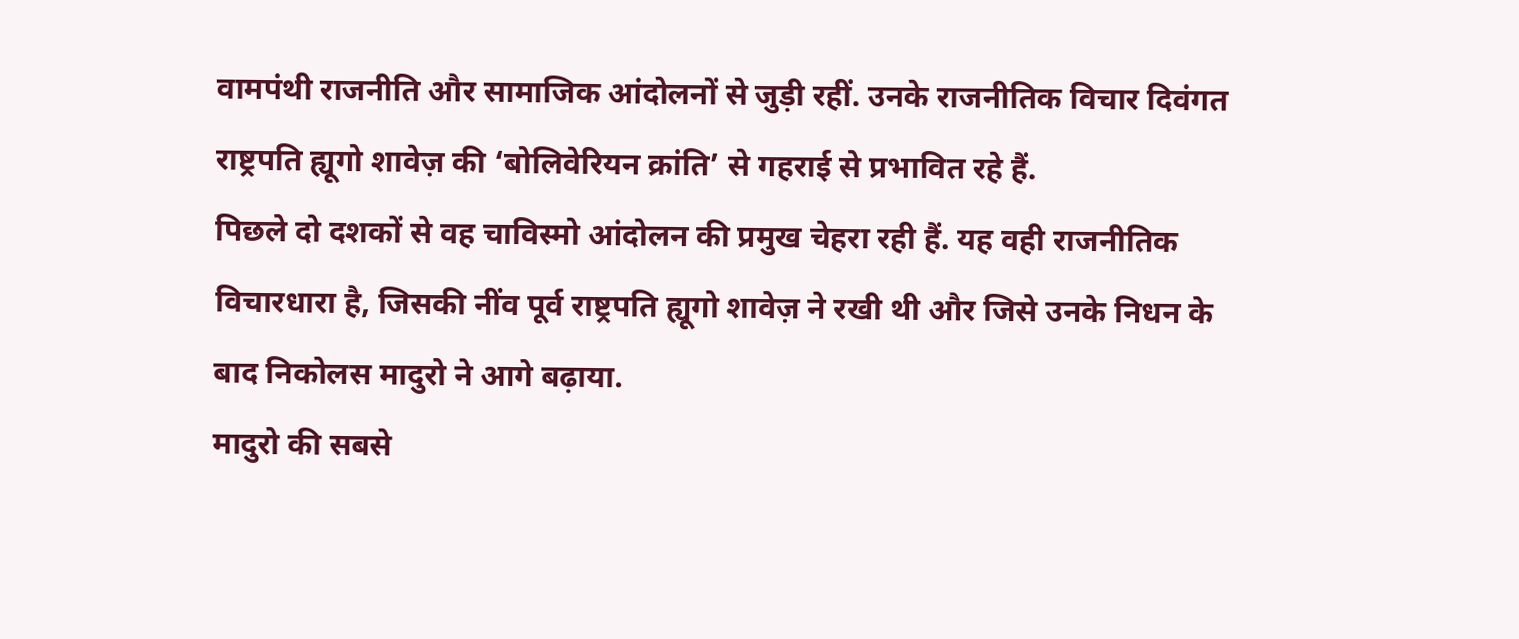वामपंथी राजनीति और सामाजिक आंदोलनों से जुड़ी रहीं. उनके राजनीतिक विचार दिवंगत राष्ट्रपति ह्यूगो शावेज़ की ‘बोलिवेरियन क्रांति’ से गहराई से प्रभावित रहे हैं.
पिछले दो दशकों से वह चाविस्मो आंदोलन की प्रमुख चेहरा रही हैं. यह वही राजनीतिक विचारधारा है, जिसकी नींव पूर्व राष्ट्रपति ह्यूगो शावेज़ ने रखी थी और जिसे उनके निधन के बाद निकोलस मादुरो ने आगे बढ़ाया.
मादुरो की सबसे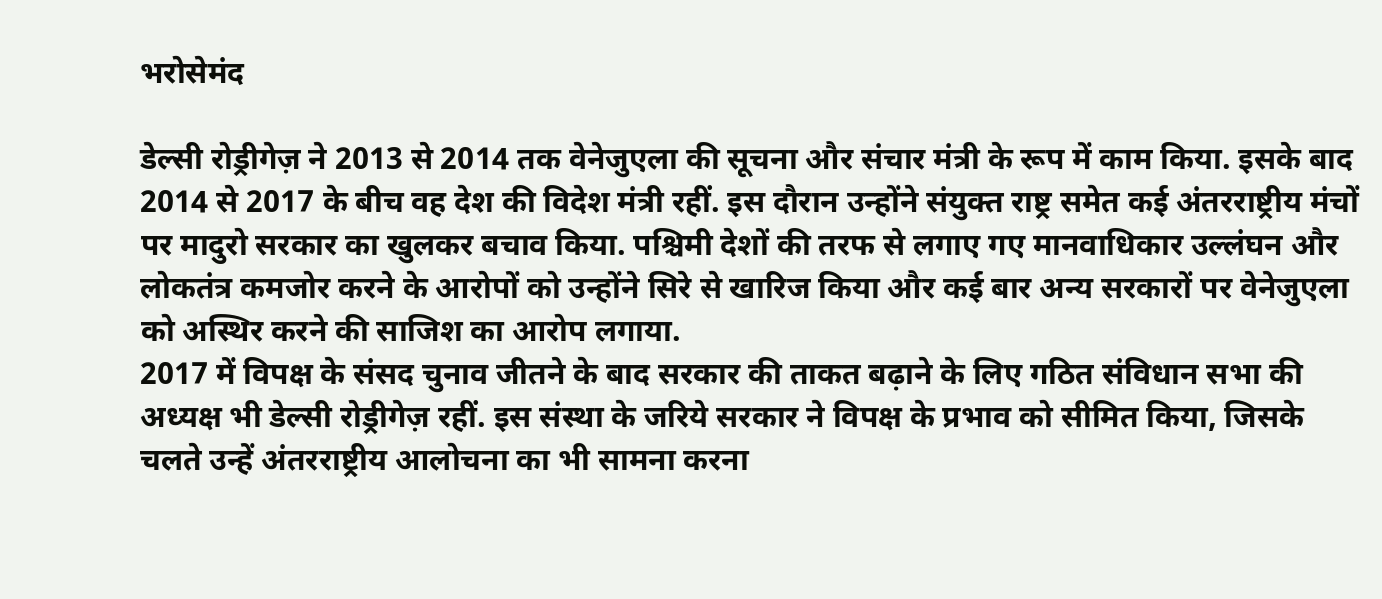भरोसेमंद

डेल्सी रोड्रीगेज़ ने 2013 से 2014 तक वेनेजुएला की सूचना और संचार मंत्री के रूप में काम किया. इसके बाद 2014 से 2017 के बीच वह देश की विदेश मंत्री रहीं. इस दौरान उन्होंने संयुक्त राष्ट्र समेत कई अंतरराष्ट्रीय मंचों पर मादुरो सरकार का खुलकर बचाव किया. पश्चिमी देशों की तरफ से लगाए गए मानवाधिकार उल्लंघन और लोकतंत्र कमजोर करने के आरोपों को उन्होंने सिरे से खारिज किया और कई बार अन्य सरकारों पर वेनेजुएला को अस्थिर करने की साजिश का आरोप लगाया.
2017 में विपक्ष के संसद चुनाव जीतने के बाद सरकार की ताकत बढ़ाने के लिए गठित संविधान सभा की अध्यक्ष भी डेल्सी रोड्रीगेज़ रहीं. इस संस्था के जरिये सरकार ने विपक्ष के प्रभाव को सीमित किया, जिसके चलते उन्हें अंतरराष्ट्रीय आलोचना का भी सामना करना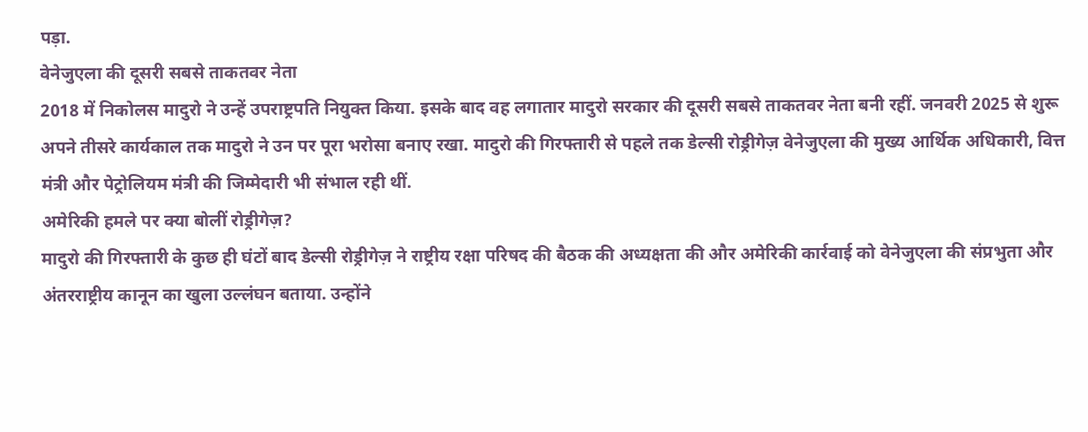पड़ा.
वेनेजुएला की दूसरी सबसे ताकतवर नेता
2018 में निकोलस मादुरो ने उन्हें उपराष्ट्रपति नियुक्त किया. इसके बाद वह लगातार मादुरो सरकार की दूसरी सबसे ताकतवर नेता बनी रहीं. जनवरी 2025 से शुरू अपने तीसरे कार्यकाल तक मादुरो ने उन पर पूरा भरोसा बनाए रखा. मादुरो की गिरफ्तारी से पहले तक डेल्सी रोड्रीगेज़ वेनेजुएला की मुख्य आर्थिक अधिकारी, वित्त मंत्री और पेट्रोलियम मंत्री की जिम्मेदारी भी संभाल रही थीं.
अमेरिकी हमले पर क्या बोलीं रोड्रीगेज़?
मादुरो की गिरफ्तारी के कुछ ही घंटों बाद डेल्सी रोड्रीगेज़ ने राष्ट्रीय रक्षा परिषद की बैठक की अध्यक्षता की और अमेरिकी कार्रवाई को वेनेजुएला की संप्रभुता और अंतरराष्ट्रीय कानून का खुला उल्लंघन बताया. उन्होंने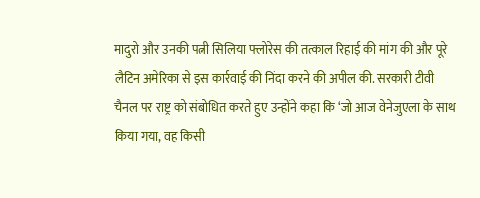मादुरो और उनकी पत्नी सिलिया फ्लोरेस की तत्काल रिहाई की मांग की और पूरे लैटिन अमेरिका से इस कार्रवाई की निंदा करने की अपील की. सरकारी टीवी चैनल पर राष्ट्र को संबोधित करते हुए उन्होंने कहा कि ‘जो आज वेनेजुएला के साथ किया गया, वह किसी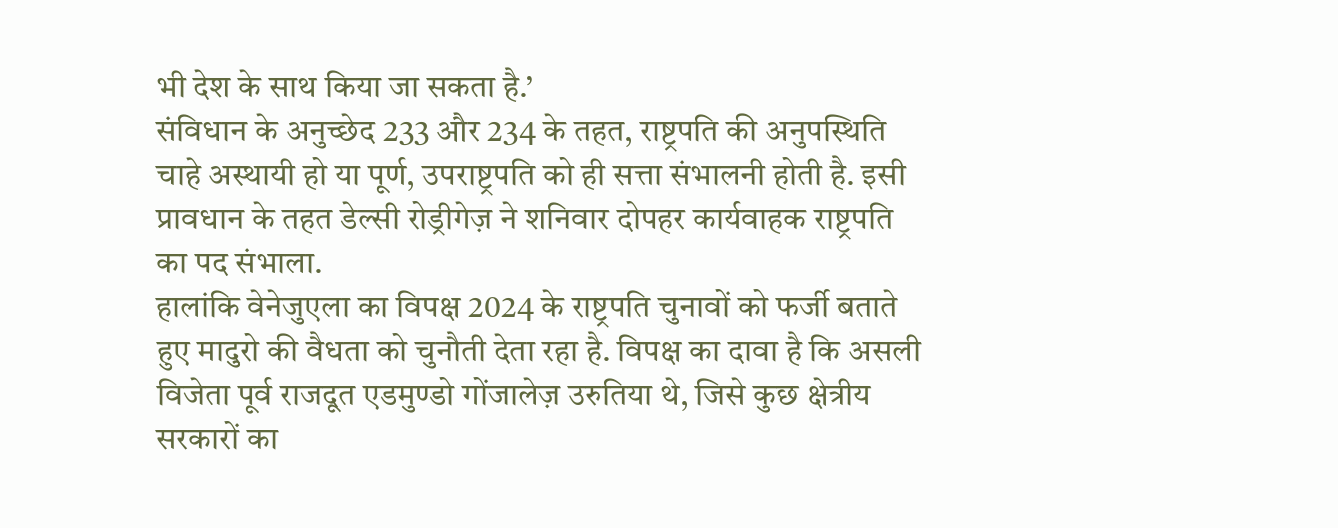भी देश के साथ किया जा सकता है.’
संविधान के अनुच्छेद 233 और 234 के तहत, राष्ट्रपति की अनुपस्थिति चाहे अस्थायी हो या पूर्ण, उपराष्ट्रपति को ही सत्ता संभालनी होती है. इसी प्रावधान के तहत डेल्सी रोड्रीगेज़ ने शनिवार दोपहर कार्यवाहक राष्ट्रपति का पद संभाला.
हालांकि वेनेजुएला का विपक्ष 2024 के राष्ट्रपति चुनावों को फर्जी बताते हुए मादुरो की वैधता को चुनौती देता रहा है. विपक्ष का दावा है कि असली विजेता पूर्व राजदूत एडमुण्डो गोंजालेज़ उरुतिया थे, जिसे कुछ क्षेत्रीय सरकारों का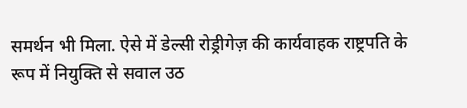समर्थन भी मिला. ऐसे में डेल्सी रोड्रीगेज़ की कार्यवाहक राष्ट्रपति के रूप में नियुक्ति से सवाल उठ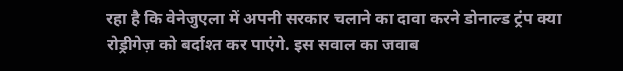रहा है कि वेनेजुएला में अपनी सरकार चलाने का दावा करने डोनाल्ड ट्रंप क्या रोड्रीगेज़ को बर्दाश्त कर पाएंगे. इस सवाल का जवाब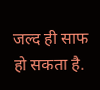जल्द ही साफ हो सकता है.